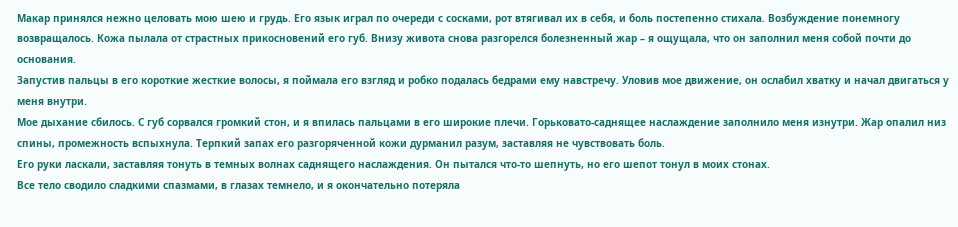Макар принялся нежно целовать мою шею и грудь. Его язык играл по очереди с сосками, рот втягивал их в себя, и боль постепенно стихала. Возбуждение понемногу возвращалось. Кожа пылала от страстных прикосновений его губ. Внизу живота снова разгорелся болезненный жар – я ощущала, что он заполнил меня собой почти до основания.
Запустив пальцы в его короткие жесткие волосы, я поймала его взгляд и робко подалась бедрами ему навстречу. Уловив мое движение, он ослабил хватку и начал двигаться у меня внутри.
Мое дыхание сбилось. С губ сорвался громкий стон, и я впилась пальцами в его широкие плечи. Горьковато-саднящее наслаждение заполнило меня изнутри. Жар опалил низ спины, промежность вспыхнула. Терпкий запах его разгоряченной кожи дурманил разум, заставляя не чувствовать боль.
Его руки ласкали, заставляя тонуть в темных волнах саднящего наслаждения. Он пытался что-то шепнуть, но его шепот тонул в моих стонах.
Все тело сводило сладкими спазмами, в глазах темнело, и я окончательно потеряла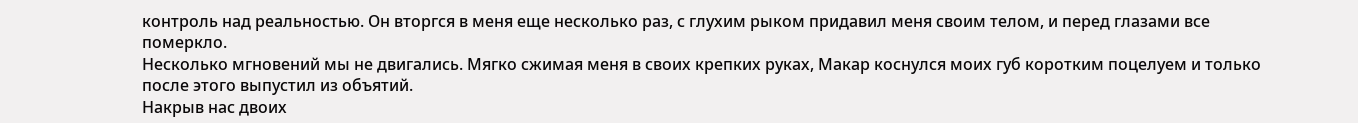контроль над реальностью. Он вторгся в меня еще несколько раз, с глухим рыком придавил меня своим телом, и перед глазами все померкло.
Несколько мгновений мы не двигались. Мягко сжимая меня в своих крепких руках, Макар коснулся моих губ коротким поцелуем и только после этого выпустил из объятий.
Накрыв нас двоих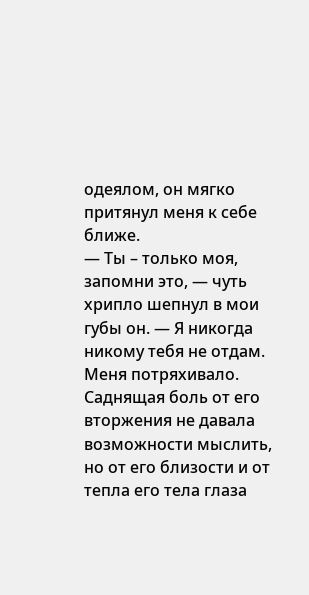одеялом, он мягко притянул меня к себе ближе.
— Ты – только моя, запомни это, — чуть хрипло шепнул в мои губы он. — Я никогда никому тебя не отдам.
Меня потряхивало. Саднящая боль от его вторжения не давала возможности мыслить, но от его близости и от тепла его тела глаза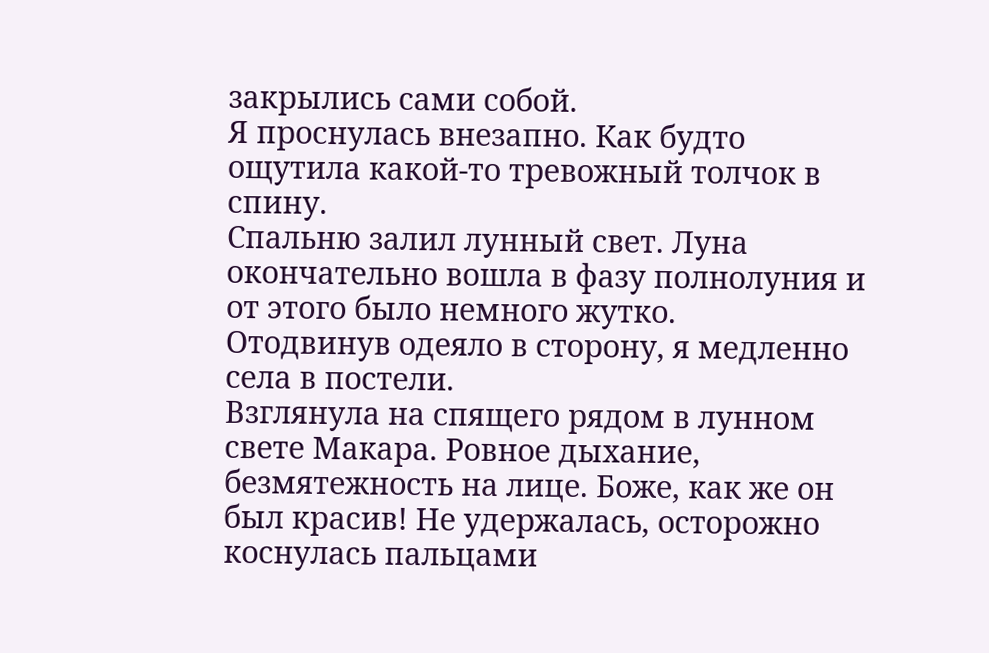закрылись сами собой.
Я проснулась внезапно. Как будто ощутила какой-то тревожный толчок в спину.
Спальню залил лунный свет. Луна окончательно вошла в фазу полнолуния и от этого было немного жутко.
Отодвинув одеяло в сторону, я медленно села в постели.
Взглянула на спящего рядом в лунном свете Макара. Ровное дыхание, безмятежность на лице. Боже, как же он был красив! Не удержалась, осторожно коснулась пальцами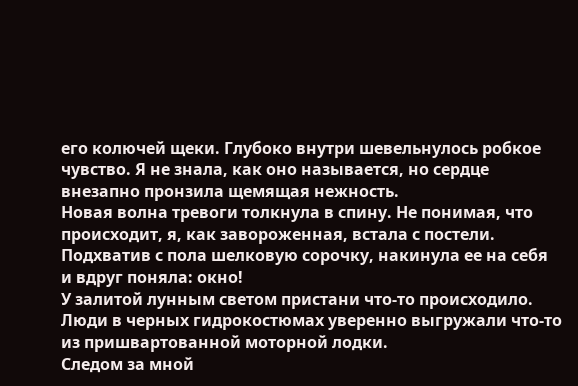его колючей щеки. Глубоко внутри шевельнулось робкое чувство. Я не знала, как оно называется, но сердце внезапно пронзила щемящая нежность.
Новая волна тревоги толкнула в спину. Не понимая, что происходит, я, как завороженная, встала с постели.
Подхватив с пола шелковую сорочку, накинула ее на себя и вдруг поняла: окно!
У залитой лунным светом пристани что-то происходило. Люди в черных гидрокостюмах уверенно выгружали что-то из пришвартованной моторной лодки.
Следом за мной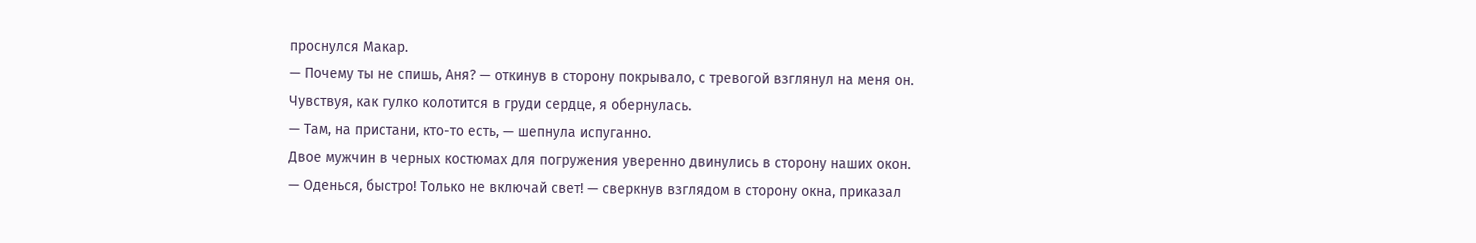проснулся Макар.
— Почему ты не спишь, Аня? — откинув в сторону покрывало, с тревогой взглянул на меня он.
Чувствуя, как гулко колотится в груди сердце, я обернулась.
— Там, на пристани, кто-то есть, — шепнула испуганно.
Двое мужчин в черных костюмах для погружения уверенно двинулись в сторону наших окон.
— Оденься, быстро! Только не включай свет! — сверкнув взглядом в сторону окна, приказал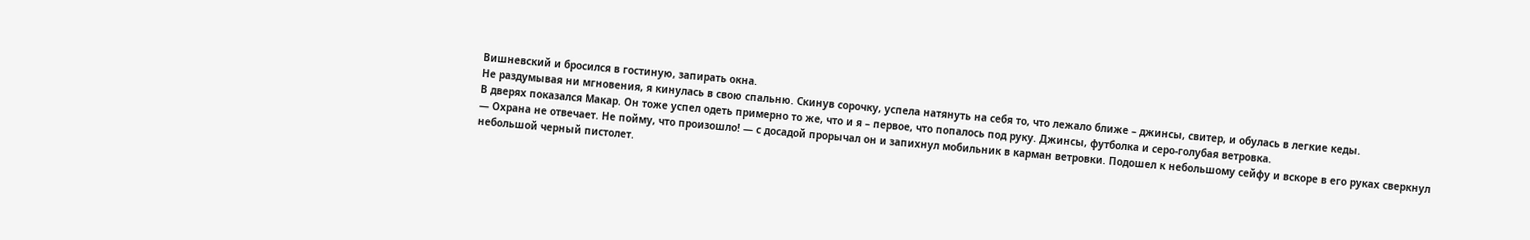Вишневский и бросился в гостиную, запирать окна.
Не раздумывая ни мгновения, я кинулась в свою спальню. Скинув сорочку, успела натянуть на себя то, что лежало ближе – джинсы, свитер, и обулась в легкие кеды.
В дверях показался Макар. Он тоже успел одеть примерно то же, что и я – первое, что попалось под руку. Джинсы, футболка и серо-голубая ветровка.
— Охрана не отвечает. Не пойму, что произошло! — с досадой прорычал он и запихнул мобильник в карман ветровки. Подошел к небольшому сейфу и вскоре в его руках сверкнул небольшой черный пистолет.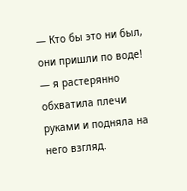— Кто бы это ни был, они пришли по воде! — я растерянно обхватила плечи руками и подняла на него взгляд.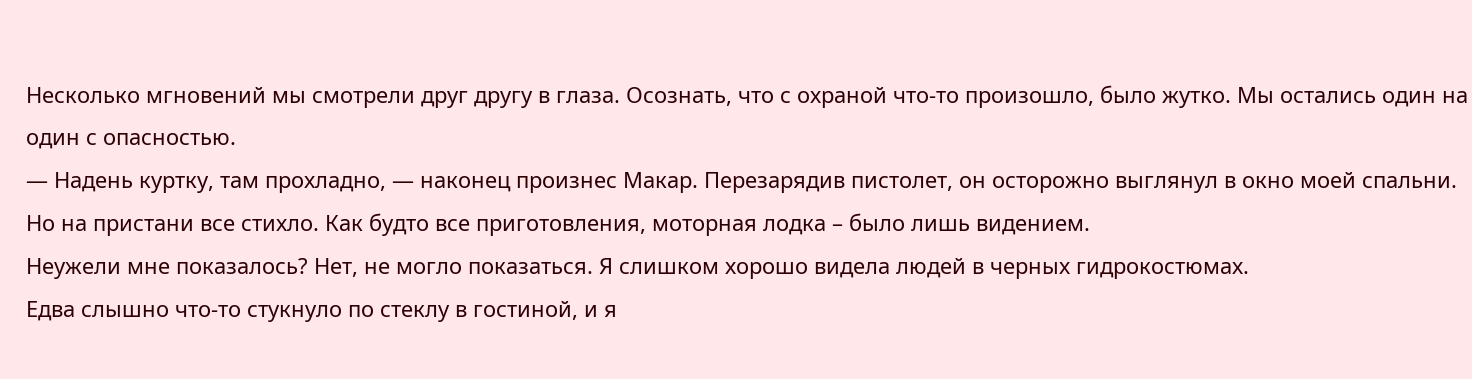Несколько мгновений мы смотрели друг другу в глаза. Осознать, что с охраной что-то произошло, было жутко. Мы остались один на один с опасностью.
— Надень куртку, там прохладно, — наконец произнес Макар. Перезарядив пистолет, он осторожно выглянул в окно моей спальни.
Но на пристани все стихло. Как будто все приготовления, моторная лодка – было лишь видением.
Неужели мне показалось? Нет, не могло показаться. Я слишком хорошо видела людей в черных гидрокостюмах.
Едва слышно что-то стукнуло по стеклу в гостиной, и я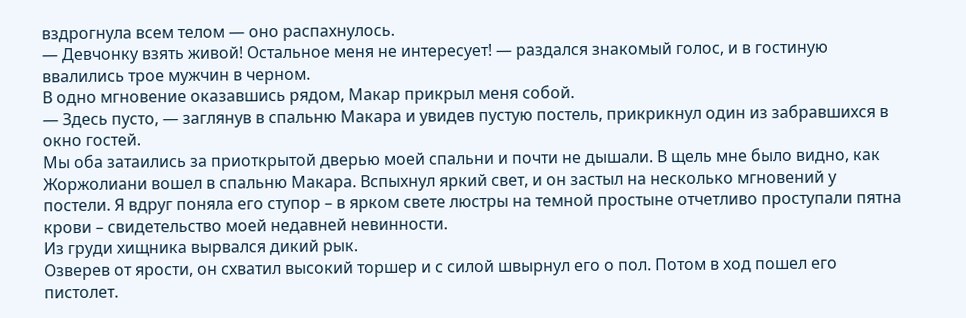вздрогнула всем телом — оно распахнулось.
— Девчонку взять живой! Остальное меня не интересует! — раздался знакомый голос, и в гостиную ввалились трое мужчин в черном.
В одно мгновение оказавшись рядом, Макар прикрыл меня собой.
— Здесь пусто, — заглянув в спальню Макара и увидев пустую постель, прикрикнул один из забравшихся в окно гостей.
Мы оба затаились за приоткрытой дверью моей спальни и почти не дышали. В щель мне было видно, как Жоржолиани вошел в спальню Макара. Вспыхнул яркий свет, и он застыл на несколько мгновений у постели. Я вдруг поняла его ступор – в ярком свете люстры на темной простыне отчетливо проступали пятна крови – свидетельство моей недавней невинности.
Из груди хищника вырвался дикий рык.
Озверев от ярости, он схватил высокий торшер и с силой швырнул его о пол. Потом в ход пошел его пистолет.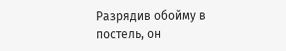Разрядив обойму в постель, он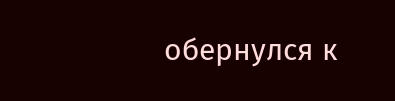обернулся к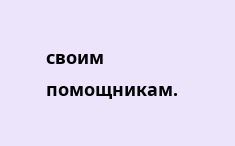своим помощникам.